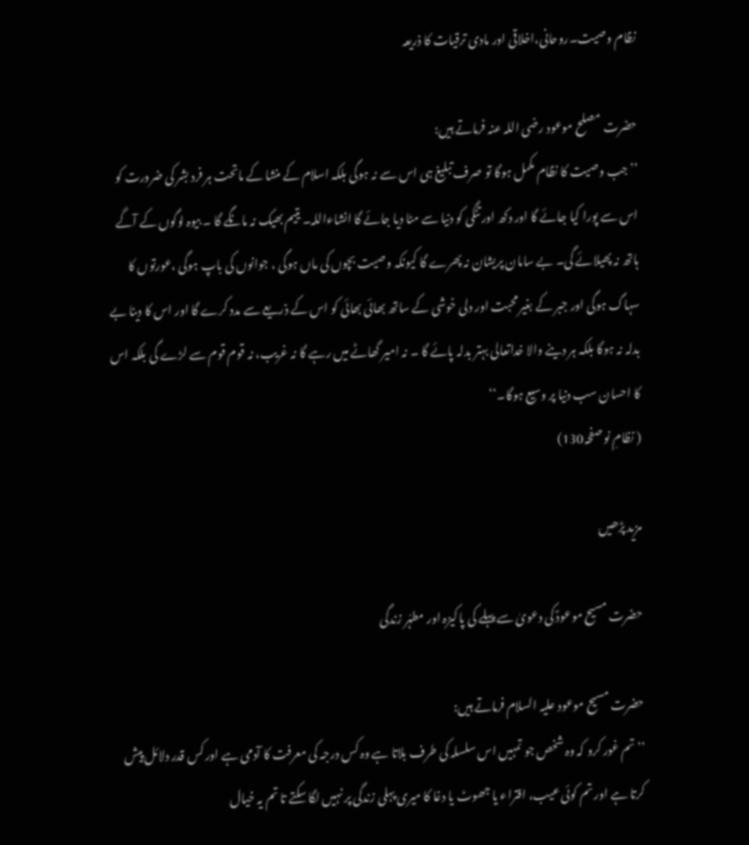نظام وصیت۔روحانی،اخلاقی اور مادی ترقیات کا ذریعہ

حضرت مصلح موعود رضی اللہ عنہ فرماتے ہیں:
’’جب وصیت کا نظام مکمل ہوگا تو صرف تبلیغ ہی اس سے نہ ہوگی بلکہ اسلام کے منشا کے ماتحت ہر فرد بشر کی ضرورت کو اس سے پورا کیا جائے گا اور دکھ اور تنگی کو دنیا سے مٹا دیا جائے گا انشاءاللہ۔ یتیم بھیک نہ مانگے گا ۔ بیوہ لوگوں کے آگے ہاتھ نہ پھیلائے گی۔ بے سامان پریشان نہ پھرے گا کیونکہ وصیت بچوں کی ماں ہوگی ، جوانوں کی باپ ہوگی ،عورتوں کا سہاگ ہوگی اور جبر کے بغیر محبت اور دلی خوشی کے ساتھ بھائی بھائی کو اس کے ذریعے سے مدد کرے گا اور اس کا دینا بے بدلہ نہ ہوگا بلکہ ہر دینے والا خداتعالی بہتر بدلہ پائے گا ۔ نہ امیر گھاٹے میں رہے گا نہ غریب، نہ قوم قوم سے لڑے گی بلکہ اس کا احسان سب دنیا پر وسیع ہوگا۔‘‘
( نظامِ نو صفحہ130)

مزید پڑھیں

حضرت مسیح موعودؑ کی دعویٰ سے پہلے کی پاکیزہ اور مطہّر زندگی

حضرت مسیح موعود علیہ السلام فرماتے ہیں:
’’تم غور کرو کہ وہ شخص جو تمہیں اس سلسلہ کی طرف بلاتا ہے وہ کس درجہ کی معرفت کا آدمی ہے اور کس قدر دلائل پیش کرتا ہے اور تم کوئی عیب، افتراء یا جھوٹ یا دغا کا میری پہلی زندگی پر نہیں لگا سکتے تا تم یہ خیال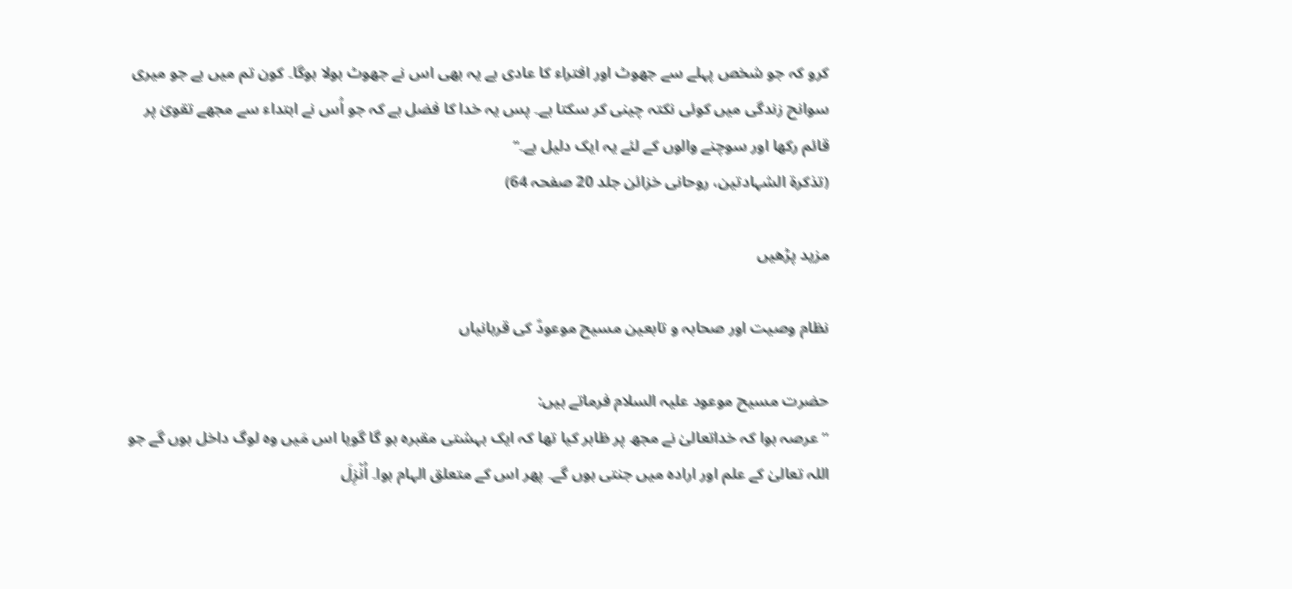کرو کہ جو شخص پہلے سے جھوٹ اور افتراء کا عادی ہے یہ بھی اس نے جھوٹ بولا ہوگا۔ کون تم میں ہے جو میری سوانح زندگی میں کوئی نکتہ چینی کر سکتا ہے۔ پس یہ خدا کا فضل ہے کہ جو اُس نے ابتداء سے مجھے تقویٰ پر قائم رکھا اور سوچنے والوں کے لئے یہ ایک دلیل ہے۔‘‘
(تذکرۃ الشہادتین، روحانی خزائن جلد 20 صفحہ 64)

مزید پڑھیں

نظام وصیت اور صحابہ و تابعین مسیح موعودؑ کی قربانیاں

حضرت مسیح موعود علیہ السلام فرماتے ہیں:
”عرصہ ہوا کہ خداتعالیٰ نے مجھ پر ظاہر کیا تھا کہ ایک بہشتی مقبرہ ہو گا گویا اس مَیں وہ لوگ داخل ہوں گے جو اللہ تعالیٰ کے علم اور ارادہ میں جنتی ہوں گے۔ پھر اس کے متعلق الہام ہوا۔ اُنْزِلَ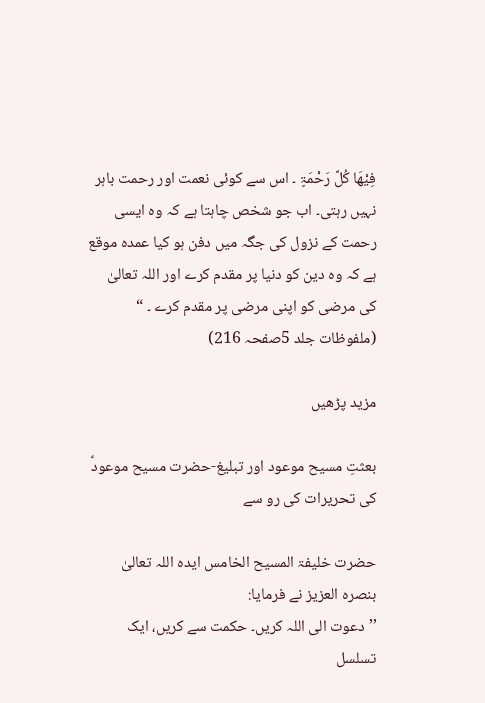فِیْھَا کُلَّ رَحْمَۃٍ ۔ اس سے کوئی نعمت اور رحمت باہر نہیں رہتی۔ اب جو شخص چاہتا ہے کہ وہ ایسی رحمت کے نزول کی جگہ میں دفن ہو کیا عمدہ موقع ہے کہ وہ دین کو دنیا پر مقدم کرے اور اللہ تعالیٰ کی مرضی کو اپنی مرضی پر مقدم کرے ۔ “
(ملفوظات جلد 5صفحہ 216)

مزید پڑھیں

بعثتِ مسیح موعود اور تبلیغ-حضرت مسیح موعودؑ کی تحریرات کی رو سے

حضرت خلیفۃ المسیح الخامس ایدہ اللہ تعالیٰ بنصرہ العزیز نے فرمایا:
’’دعوت الی اللہ کریں۔ حکمت سے کریں، ایک تسلسل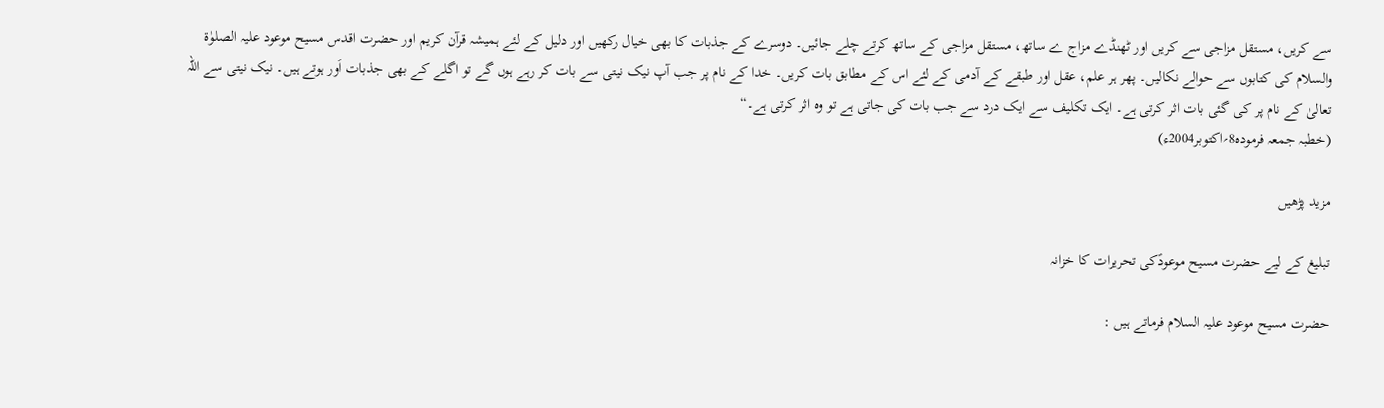سے کریں، مستقل مزاجی سے کریں اور ٹھنڈے مزاج ے ساتھ، مستقل مزاجی کے ساتھ کرتے چلے جائیں۔ دوسرے کے جذبات کا بھی خیال رکھیں اور دلیل کے لئے ہمیشہ قرآن کریم اور حضرت اقدس مسیح موعود علیہ الصلوٰۃ والسلام کی کتابوں سے حوالے نکالیں۔ پھر ہر علم، عقل اور طبقے کے آدمی کے لئے اس کے مطابق بات کریں۔ خدا کے نام پر جب آپ نیک نیتی سے بات کر رہے ہوں گے تو اگلے کے بھی جذبات اَور ہوتے ہیں۔ نیک نیتی سے اللہ تعالیٰ کے نام پر کی گئی بات اثر کرتی ہے۔ ایک تکلیف سے ایک درد سے جب بات کی جاتی ہے تو وہ اثر کرتی ہے۔“
(خطبہ جمعہ فرمودہ8؍اکتوبر2004ء)

مزید پڑھیں

تبلیغ کے لیے حضرت مسیح موعودؑکی تحریرات کا خزانہ

حضرت مسیح موعود علیہ السلام فرماتے ہیں :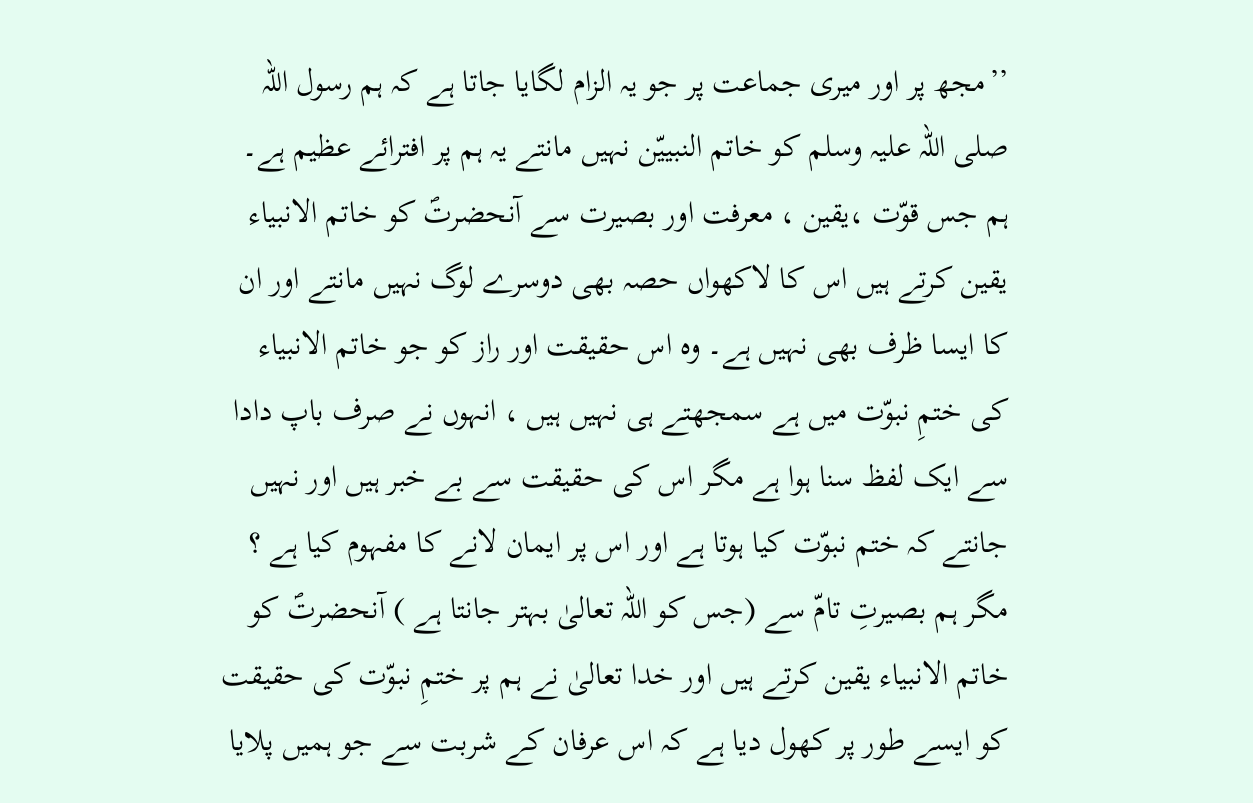’’مجھ پر اور میری جماعت پر جو یہ الزام لگایا جاتا ہے کہ ہم رسول اللہ صلی اللہ علیہ وسلم کو خاتم النبییّن نہیں مانتے یہ ہم پر افترائے عظیم ہے۔ ہم جس قوّت ،یقین ، معرفت اور بصیرت سے آنحضرتؐ کو خاتم الانبیاء یقین کرتے ہیں اس کا لاکھواں حصہ بھی دوسرے لوگ نہیں مانتے اور ان کا ایسا ظرف بھی نہیں ہے۔ وہ اس حقیقت اور راز کو جو خاتم الانبیاء کی ختمِ نبوّت میں ہے سمجھتے ہی نہیں ہیں ، انہوں نے صرف باپ دادا سے ایک لفظ سنا ہوا ہے مگر اس کی حقیقت سے بے خبر ہیں اور نہیں جانتے کہ ختم نبوّت کیا ہوتا ہے اور اس پر ایمان لانے کا مفہوم کیا ہے ؟ مگر ہم بصیرتِ تامّ سے (جس کو اللہ تعالیٰ بہتر جانتا ہے ) آنحضرتؐ کو خاتم الانبیاء یقین کرتے ہیں اور خدا تعالیٰ نے ہم پر ختمِ نبوّت کی حقیقت کو ایسے طور پر کھول دیا ہے کہ اس عرفان کے شربت سے جو ہمیں پلایا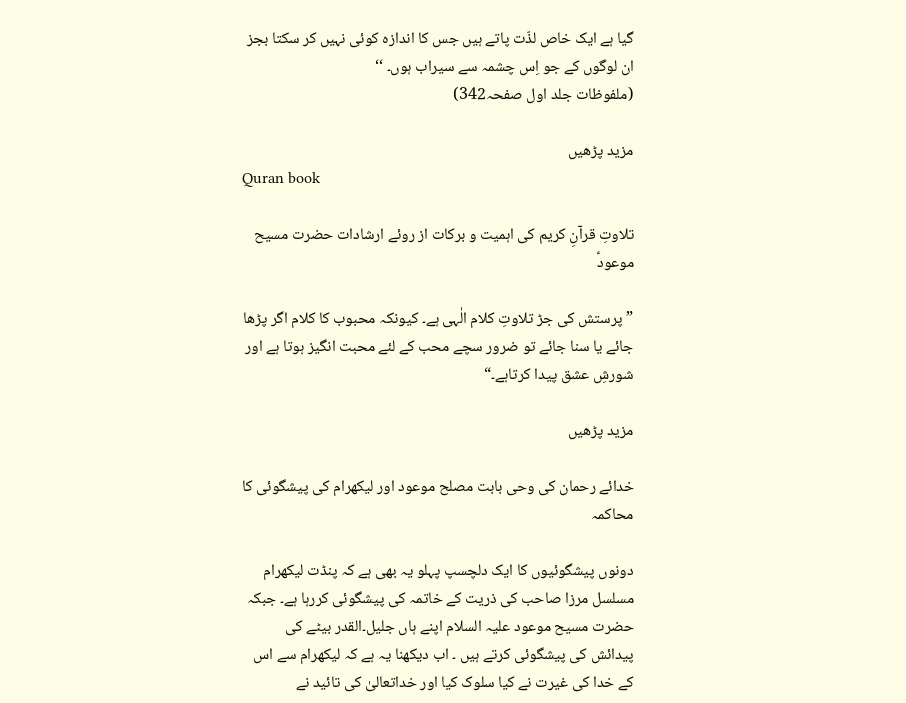گیا ہے ایک خاص لذّت پاتے ہیں جس کا اندازہ کوئی نہیں کر سکتا بجز ان لوگوں کے جو اِس چشمہ سے سیراب ہوں۔ ‘‘
(ملفوظات جلد اول صفحہ342)

مزید پڑھیں
Quran book

تلاوتِ قرآنِ کریم کی اہمیت و برکات از روئے ارشادات حضرت مسیح موعودؑ

” پرستش کی جڑ تلاوتِ کلام الٰہی ہے۔ کیونکہ محبوب کا کلام اگر پڑھا جائے یا سنا جائے تو ضرور سچے محب کے لئے محبت انگیز ہوتا ہے اور شورشِ عشق پیدا کرتاہے۔“

مزید پڑھیں

خدائے رحمان کی وحی بابت مصلح موعود اور لیکھرام کی پیشگوئی کا محاکمہ

دونوں پیشگوئیوں کا ایک دلچسپ پہلو یہ بھی ہے کہ پنڈت لیکھرام مسلسل مرزا صاحب کی ذریت کے خاتمہ کی پیشگوئی کررہا ہے۔ جبکہ حضرت مسیح موعود علیہ السلام اپنے ہاں جلیل۔القدر بیٹے کی پیدائش کی پیشگوئی کرتے ہیں ۔ اب دیکھنا یہ ہے کہ لیکھرام سے اس کے خدا کی غیرت نے کیا سلوک کیا اور خداتعالیٰ کی تائید نے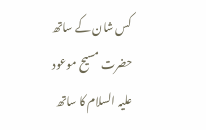کس شان کے ساتھ حضرت مسیح موعود علیہ السلام کا ساتھ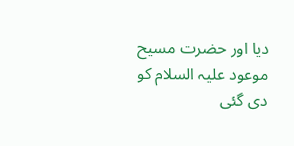دیا اور حضرت مسیح موعود علیہ السلام کو دی گئی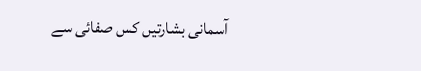آسمانی بشارتیں کس صفائی سے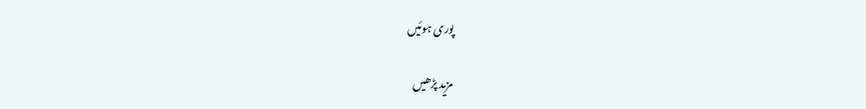پوری ہوئیں

مزید پڑھیں